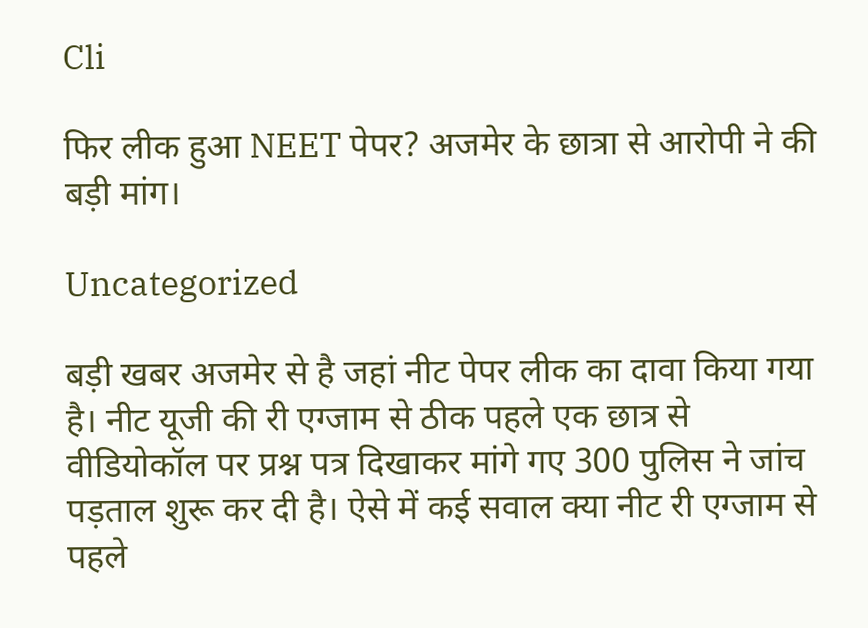Cli

फिर लीक हुआ NEET पेपर? अजमेर के छात्रा से आरोपी ने की बड़ी मांग।

Uncategorized

बड़ी खबर अजमेर से है जहां नीट पेपर लीक का दावा किया गया है। नीट यूजी की री एग्जाम से ठीक पहले एक छात्र से वीडियोकॉल पर प्रश्न पत्र दिखाकर मांगे गए 300 पुलिस ने जांच पड़ताल शुरू कर दी है। ऐसे में कई सवाल क्या नीट री एग्जाम से पहले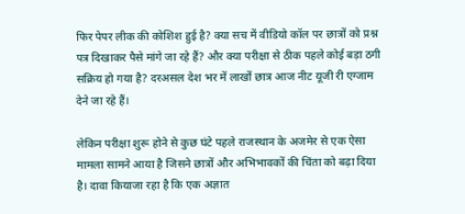फिर पेपर लीक की कोशिश हुई है? क्या सच में वीडियो कॉल पर छात्रों को प्रश्न पत्र दिखाकर पैसे मांगे जा रहे हैं? और क्या परीक्षा से ठीक पहले कोई बड़ा ठगी सक्रिय हो गया है? दरअसल देश भर में लाखों छात्र आज नीट यूजी री एग्जाम देने जा रहे हैं।

लेकिन परीक्षा शुरू होने से कुछ घंटे पहले राजस्थान के अजमेर से एक ऐसा मामला सामने आया है जिसने छात्रों और अभिभावकों की चिंता को बढ़ा दिया है। दावा कियाजा रहा है कि एक अज्ञात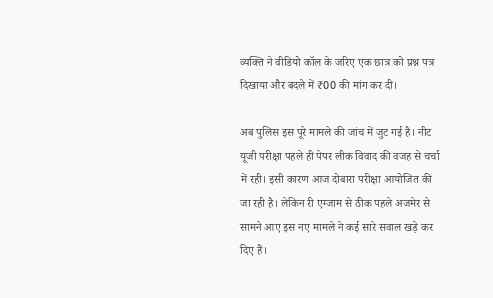व्यक्ति ने वीडियो कॉल के जरिए एक छात्र को प्रश्न पत्र दिखाया और बदले में ₹00 की मांग कर दी।

अब पुलिस इस पूरे मामले की जांच में जुट गई है। नीट यूजी परीक्षा पहले ही पेपर लीक विवाद की वजह से चर्चा में रही। इसी कारण आज दोबारा परीक्षा आयोजित की जा रही है। लेकिन री एग्जाम से ठीक पहले अजमेर से सामने आए इस नए मामले ने कई सारे सवाल खड़े कर दिए हैं।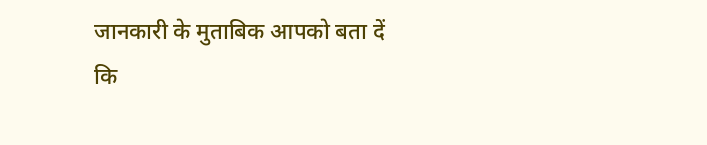जानकारी के मुताबिक आपको बता दें कि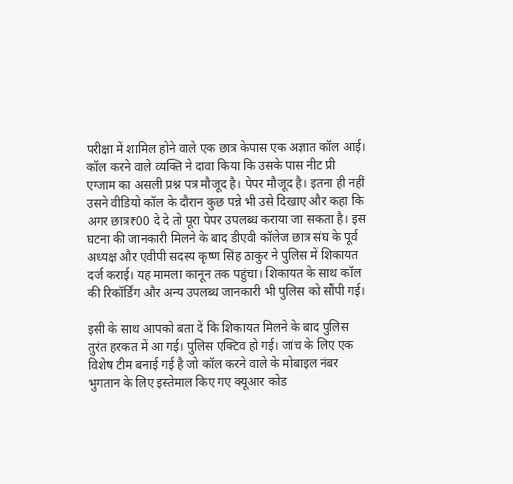परीक्षा में शामिल होने वाले एक छात्र केपास एक अज्ञात कॉल आई। कॉल करने वाले व्यक्ति ने दावा किया कि उसके पास नीट प्री एग्जाम का असली प्रश्न पत्र मौजूद है। पेपर मौजूद है। इतना ही नहीं उसने वीडियो कॉल के दौरान कुछ पन्ने भी उसे दिखाए और कहा कि अगर छात्र₹00 दे दे तो पूरा पेपर उपलब्ध कराया जा सकता है। इस घटना की जानकारी मिलने के बाद डीएवी कॉलेज छात्र संघ के पूर्व अध्यक्ष और एवीपी सदस्य कृष्ण सिंह ठाकुर ने पुलिस में शिकायत दर्ज कराई। यह मामला कानून तक पहुंचा। शिकायत के साथ कॉल की रिकॉर्डिंग और अन्य उपलब्ध जानकारी भी पुलिस को सौंपी गई।

इसी के साथ आपको बता दें कि शिकायत मिलने के बाद पुलिस तुरंत हरकत में आ गई। पुलिस एक्टिव हो गई। जांच के लिए एक विशेष टीम बनाई गई है जो कॉल करने वाले के मोबाइल नंबर भुगतान के लिए इस्तेमाल किए गए क्यूआर कोड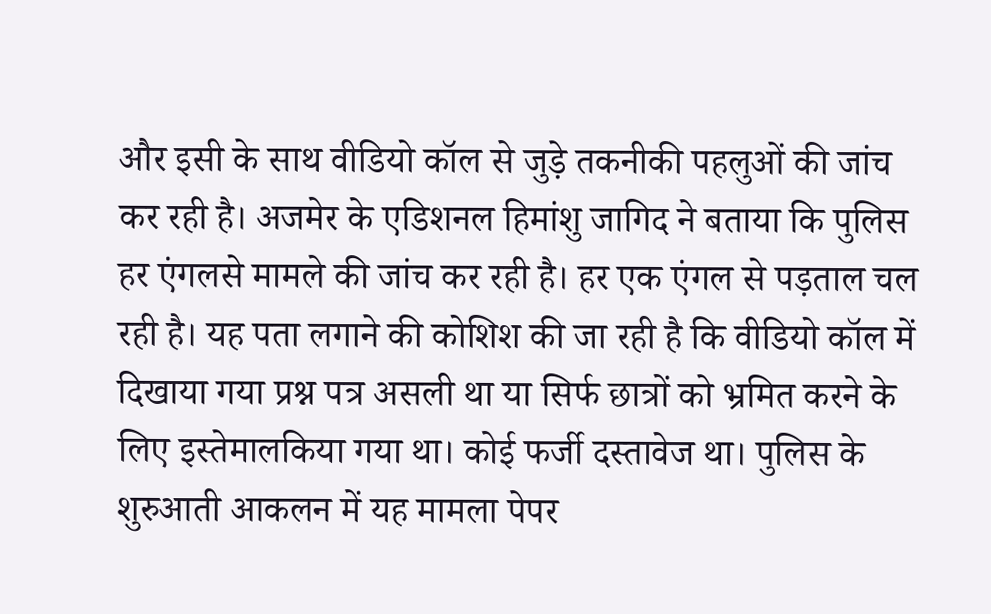और इसी के साथ वीडियो कॉल से जुड़े तकनीकी पहलुओं की जांच कर रही है। अजमेर के एडिशनल हिमांशु जागिद ने बताया कि पुलिस हर एंगलसे मामले की जांच कर रही है। हर एक एंगल से पड़ताल चल रही है। यह पता लगाने की कोशिश की जा रही है कि वीडियो कॉल में दिखाया गया प्रश्न पत्र असली था या सिर्फ छात्रों को भ्रमित करने के लिए इस्तेमालकिया गया था। कोई फर्जी दस्तावेज था। पुलिस के शुरुआती आकलन में यह मामला पेपर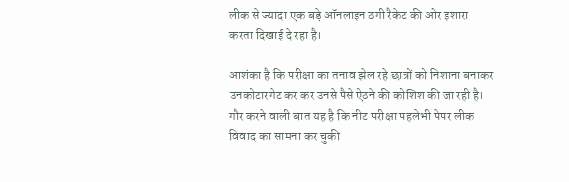लीक से ज्यादा एक बड़े ऑनलाइन ठगी रैकेट की ओर इशारा करता दिखाई दे रहा है।

आशंका है कि परीक्षा का तनाव झेल रहे छात्रों को निशाना बनाकर उनकोटारगेट कर कर उनसे पैसे ऐठने की कोशिश की जा रही है। गौर करने वाली बात यह है कि नीट परीक्षा पहलेभी पेपर लीक विवाद का सामना कर चुकी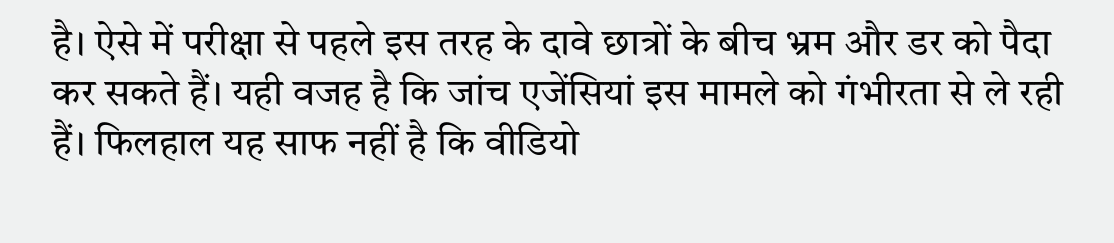है। ऐसे में परीक्षा से पहले इस तरह के दावे छात्रों के बीच भ्रम और डर को पैदा कर सकते हैं। यही वजह है कि जांच एजेंसियां इस मामले को गंभीरता से ले रही हैं। फिलहाल यह साफ नहीं है कि वीडियो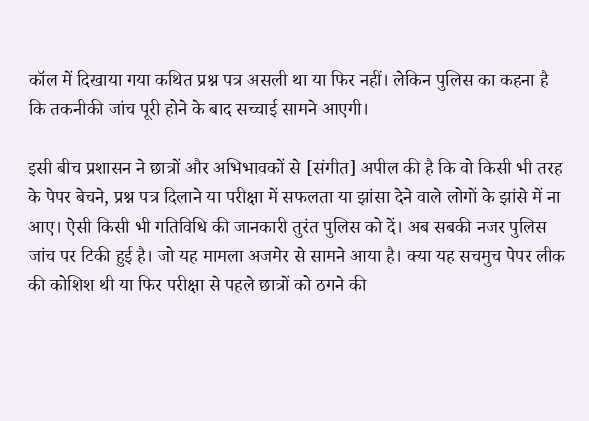कॉल में दिखाया गया कथित प्रश्न पत्र असली था या फिर नहीं। लेकिन पुलिस का कहना है कि तकनीकी जांच पूरी होने के बाद सच्चाई सामने आएगी।

इसी बीच प्रशासन ने छात्रों और अभिभावकों से [संगीत] अपील की है कि वो किसी भी तरह के पेपर बेचने, प्रश्न पत्र दिलाने या परीक्षा में सफलता या झांसा देने वाले लोगों के झांसे में ना आए। ऐसी किसी भी गतिविधि की जानकारी तुरंत पुलिस को दें। अब सबकी नजर पुलिस जांच पर टिकी हुई है। जो यह मामला अजमेर से सामने आया है। क्या यह सचमुच पेपर लीक की कोशिश थी या फिर परीक्षा से पहले छात्रों को ठगने की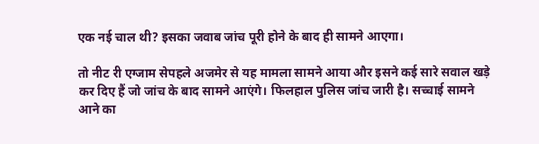एक नई चाल थी? इसका जवाब जांच पूरी होने के बाद ही सामने आएगा।

तो नीट री एग्जाम सेपहले अजमेर से यह मामला सामने आया और इसने कई सारे सवाल खड़े कर दिए हैं जो जांच के बाद सामने आएंगे। फिलहाल पुलिस जांच जारी है। सच्चाई सामने आने का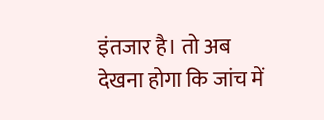इंतजार है। तो अब देखना होगा कि जांच में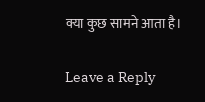क्या कुछ सामने आता है।

Leave a Reply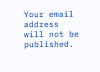Your email address will not be published.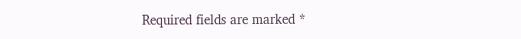Required fields are marked *